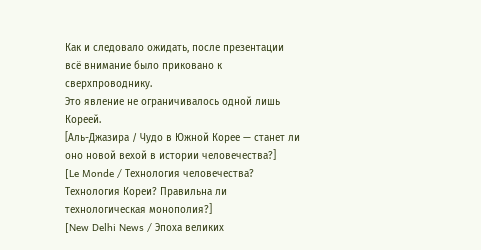Как и следовало ожидать, после презентации всё внимание было приковано к сверхпроводнику.
Это явление не ограничивалось одной лишь Кореей.
[Аль-Джазира / Чудо в Южной Корее — станет ли оно новой вехой в истории человечества?]
[Le Monde / Технология человечества? Технология Кореи? Правильна ли технологическая монополия?]
[New Delhi News / Эпоха великих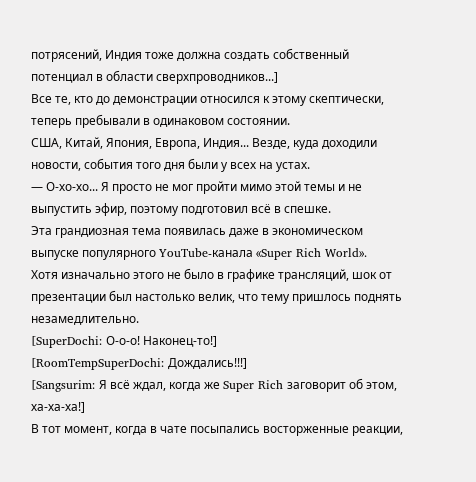потрясений, Индия тоже должна создать собственный потенциал в области сверхпроводников...]
Все те, кто до демонстрации относился к этому скептически, теперь пребывали в одинаковом состоянии.
США, Китай, Япония, Европа, Индия... Везде, куда доходили новости, события того дня были у всех на устах.
— О-хо-хо... Я просто не мог пройти мимо этой темы и не выпустить эфир, поэтому подготовил всё в спешке.
Эта грандиозная тема появилась даже в экономическом выпуске популярного YouTube-канала «Super Rich World».
Хотя изначально этого не было в графике трансляций, шок от презентации был настолько велик, что тему пришлось поднять незамедлительно.
[SuperDochi: О-о-о! Наконец-то!]
[RoomTempSuperDochi: Дождались!!!]
[Sangsurim: Я всё ждал, когда же Super Rich заговорит об этом, ха-ха-ха!]
В тот момент, когда в чате посыпались восторженные реакции,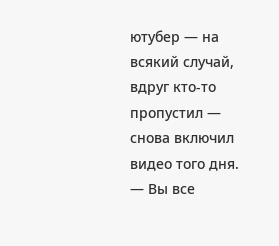ютубер — на всякий случай, вдруг кто-то пропустил — снова включил видео того дня.
— Вы все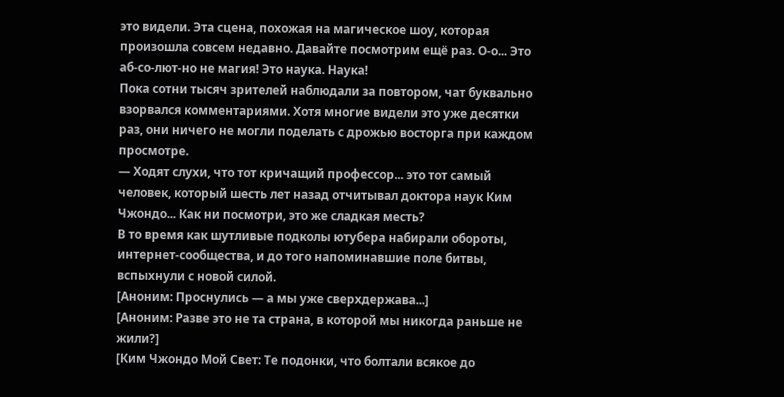это видели. Эта сцена, похожая на магическое шоу, которая произошла совсем недавно. Давайте посмотрим ещё раз. О-о... Это аб-со-лют-но не магия! Это наука. Наука!
Пока сотни тысяч зрителей наблюдали за повтором, чат буквально взорвался комментариями. Хотя многие видели это уже десятки раз, они ничего не могли поделать с дрожью восторга при каждом просмотре.
— Ходят слухи, что тот кричащий профессор... это тот самый человек, который шесть лет назад отчитывал доктора наук Ким Чжондо... Как ни посмотри, это же сладкая месть?
В то время как шутливые подколы ютубера набирали обороты, интернет-сообщества, и до того напоминавшие поле битвы, вспыхнули с новой силой.
[Аноним: Проснулись — а мы уже сверхдержава...]
[Аноним: Разве это не та страна, в которой мы никогда раньше не жили?]
[Ким Чжондо Мой Свет: Те подонки, что болтали всякое до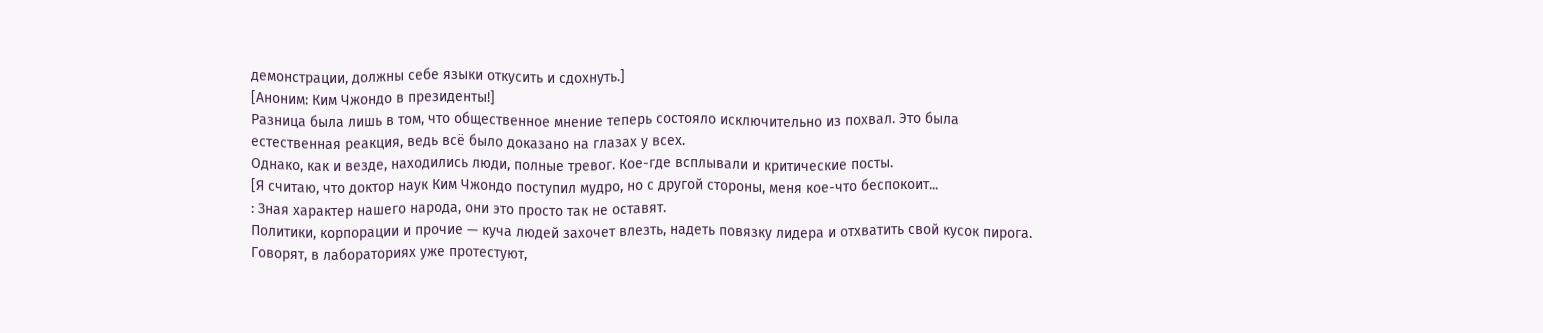демонстрации, должны себе языки откусить и сдохнуть.]
[Аноним: Ким Чжондо в президенты!]
Разница была лишь в том, что общественное мнение теперь состояло исключительно из похвал. Это была естественная реакция, ведь всё было доказано на глазах у всех.
Однако, как и везде, находились люди, полные тревог. Кое-где всплывали и критические посты.
[Я считаю, что доктор наук Ким Чжондо поступил мудро, но с другой стороны, меня кое-что беспокоит...
: Зная характер нашего народа, они это просто так не оставят.
Политики, корпорации и прочие — куча людей захочет влезть, надеть повязку лидера и отхватить свой кусок пирога.
Говорят, в лабораториях уже протестуют,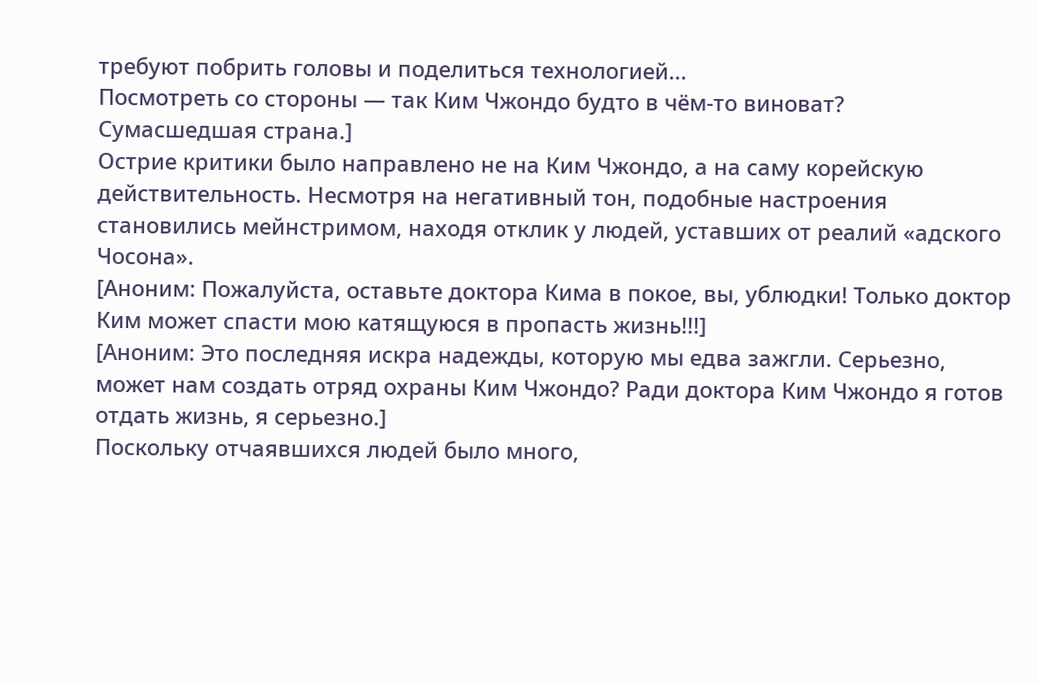требуют побрить головы и поделиться технологией...
Посмотреть со стороны — так Ким Чжондо будто в чём-то виноват?
Сумасшедшая страна.]
Острие критики было направлено не на Ким Чжондо, а на саму корейскую действительность. Несмотря на негативный тон, подобные настроения становились мейнстримом, находя отклик у людей, уставших от реалий «адского Чосона».
[Аноним: Пожалуйста, оставьте доктора Кима в покое, вы, ублюдки! Только доктор Ким может спасти мою катящуюся в пропасть жизнь!!!]
[Аноним: Это последняя искра надежды, которую мы едва зажгли. Серьезно, может нам создать отряд охраны Ким Чжондо? Ради доктора Ким Чжондо я готов отдать жизнь, я серьезно.]
Поскольку отчаявшихся людей было много,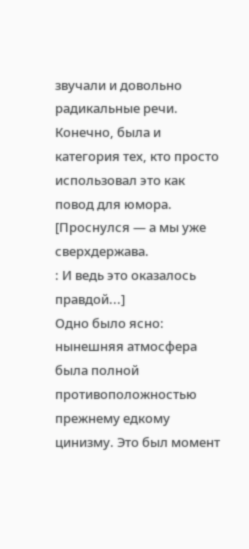звучали и довольно радикальные речи. Конечно, была и категория тех, кто просто использовал это как повод для юмора.
[Проснулся — а мы уже сверхдержава.
: И ведь это оказалось правдой...]
Одно было ясно: нынешняя атмосфера была полной противоположностью прежнему едкому цинизму. Это был момент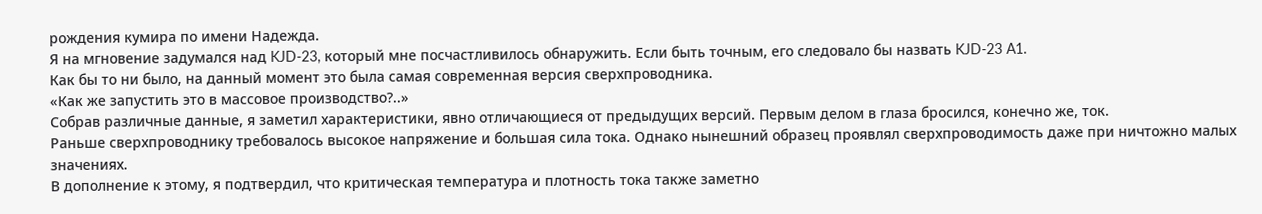рождения кумира по имени Надежда.
Я на мгновение задумался над KJD-23, который мне посчастливилось обнаружить. Если быть точным, его следовало бы назвать KJD-23 A1.
Как бы то ни было, на данный момент это была самая современная версия сверхпроводника.
«Как же запустить это в массовое производство?..»
Собрав различные данные, я заметил характеристики, явно отличающиеся от предыдущих версий. Первым делом в глаза бросился, конечно же, ток.
Раньше сверхпроводнику требовалось высокое напряжение и большая сила тока. Однако нынешний образец проявлял сверхпроводимость даже при ничтожно малых значениях.
В дополнение к этому, я подтвердил, что критическая температура и плотность тока также заметно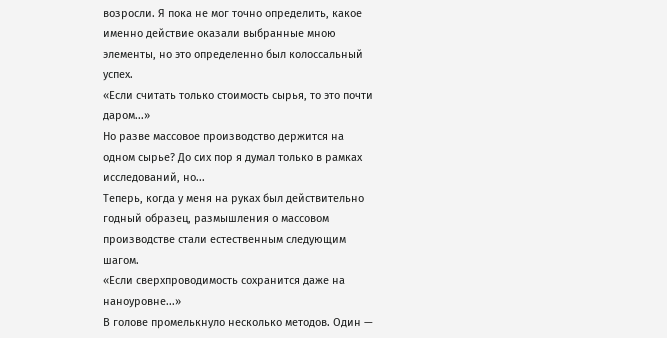возросли. Я пока не мог точно определить, какое именно действие оказали выбранные мною элементы, но это определенно был колоссальный успех.
«Если считать только стоимость сырья, то это почти даром...»
Но разве массовое производство держится на одном сырье? До сих пор я думал только в рамках исследований, но...
Теперь, когда у меня на руках был действительно годный образец, размышления о массовом производстве стали естественным следующим шагом.
«Если сверхпроводимость сохранится даже на наноуровне...»
В голове промелькнуло несколько методов. Один —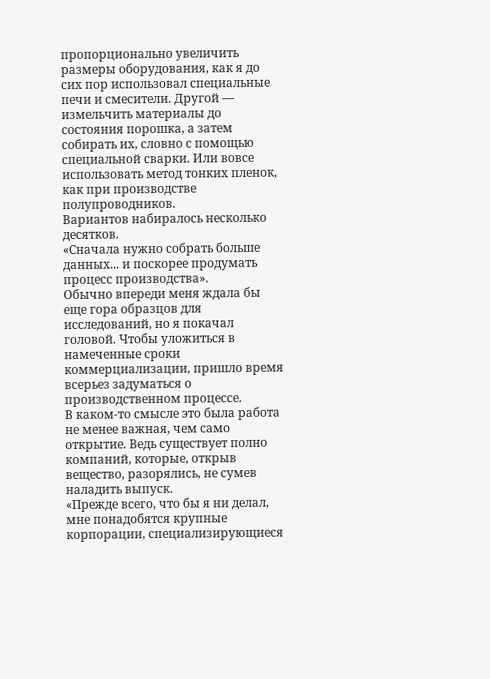пропорционально увеличить размеры оборудования, как я до сих пор использовал специальные печи и смесители. Другой — измельчить материалы до состояния порошка, а затем собирать их, словно с помощью специальной сварки. Или вовсе использовать метод тонких пленок, как при производстве полупроводников.
Вариантов набиралось несколько десятков.
«Сначала нужно собрать больше данных... и поскорее продумать процесс производства».
Обычно впереди меня ждала бы еще гора образцов для исследований, но я покачал головой. Чтобы уложиться в намеченные сроки коммерциализации, пришло время всерьез задуматься о производственном процессе.
В каком-то смысле это была работа не менее важная, чем само открытие. Ведь существует полно компаний, которые, открыв вещество, разорялись, не сумев наладить выпуск.
«Прежде всего, что бы я ни делал, мне понадобятся крупные корпорации, специализирующиеся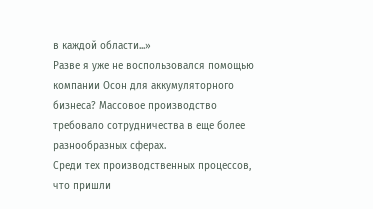в каждой области...»
Разве я уже не воспользовался помощью компании Осон для аккумуляторного бизнеса? Массовое производство требовало сотрудничества в еще более разнообразных сферах.
Среди тех производственных процессов, что пришли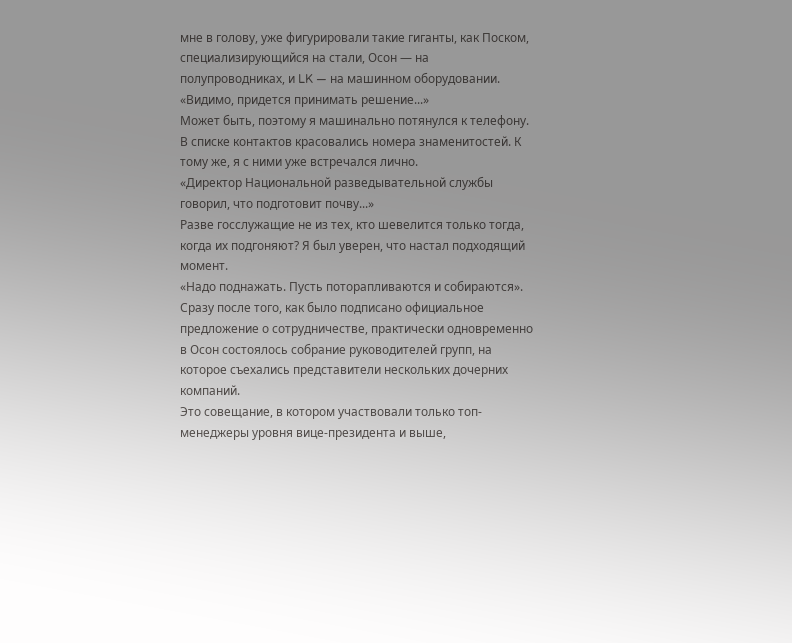мне в голову, уже фигурировали такие гиганты, как Поском, специализирующийся на стали, Осон — на полупроводниках, и LK — на машинном оборудовании.
«Видимо, придется принимать решение...»
Может быть, поэтому я машинально потянулся к телефону. В списке контактов красовались номера знаменитостей. К тому же, я с ними уже встречался лично.
«Директор Национальной разведывательной службы говорил, что подготовит почву...»
Разве госслужащие не из тех, кто шевелится только тогда, когда их подгоняют? Я был уверен, что настал подходящий момент.
«Надо поднажать. Пусть поторапливаются и собираются».
Сразу после того, как было подписано официальное предложение о сотрудничестве, практически одновременно в Осон состоялось собрание руководителей групп, на которое съехались представители нескольких дочерних компаний.
Это совещание, в котором участвовали только топ-менеджеры уровня вице-президента и выше,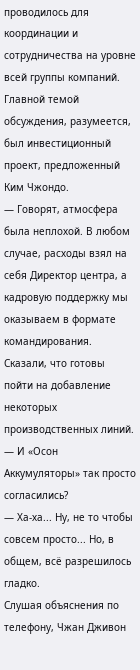проводилось для координации и сотрудничества на уровне всей группы компаний. Главной темой обсуждения, разумеется, был инвестиционный проект, предложенный Ким Чжондо.
— Говорят, атмосфера была неплохой. В любом случае, расходы взял на себя Директор центра, а кадровую поддержку мы оказываем в формате командирования. Сказали, что готовы пойти на добавление некоторых производственных линий.
— И «Осон Аккумуляторы» так просто согласились?
— Ха-ха... Ну, не то чтобы совсем просто... Но, в общем, всё разрешилось гладко.
Слушая объяснения по телефону, Чжан Дживон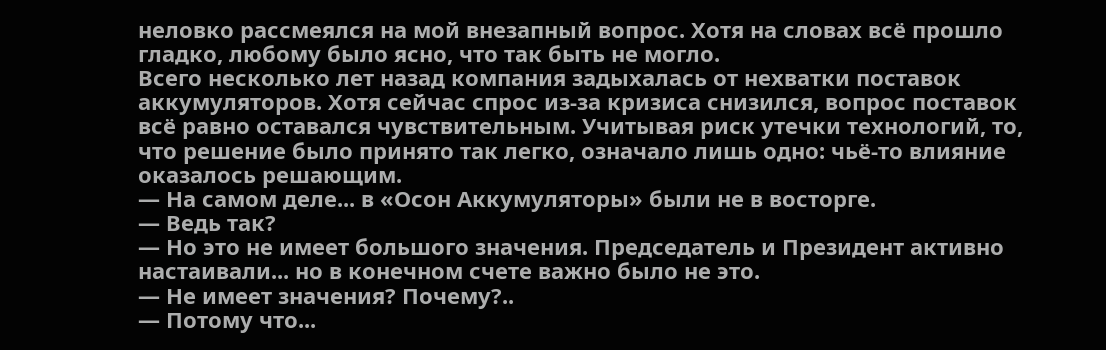неловко рассмеялся на мой внезапный вопрос. Хотя на словах всё прошло гладко, любому было ясно, что так быть не могло.
Всего несколько лет назад компания задыхалась от нехватки поставок аккумуляторов. Хотя сейчас спрос из-за кризиса снизился, вопрос поставок всё равно оставался чувствительным. Учитывая риск утечки технологий, то, что решение было принято так легко, означало лишь одно: чьё-то влияние оказалось решающим.
— На самом деле... в «Осон Аккумуляторы» были не в восторге.
— Ведь так?
— Но это не имеет большого значения. Председатель и Президент активно настаивали... но в конечном счете важно было не это.
— Не имеет значения? Почему?..
— Потому что...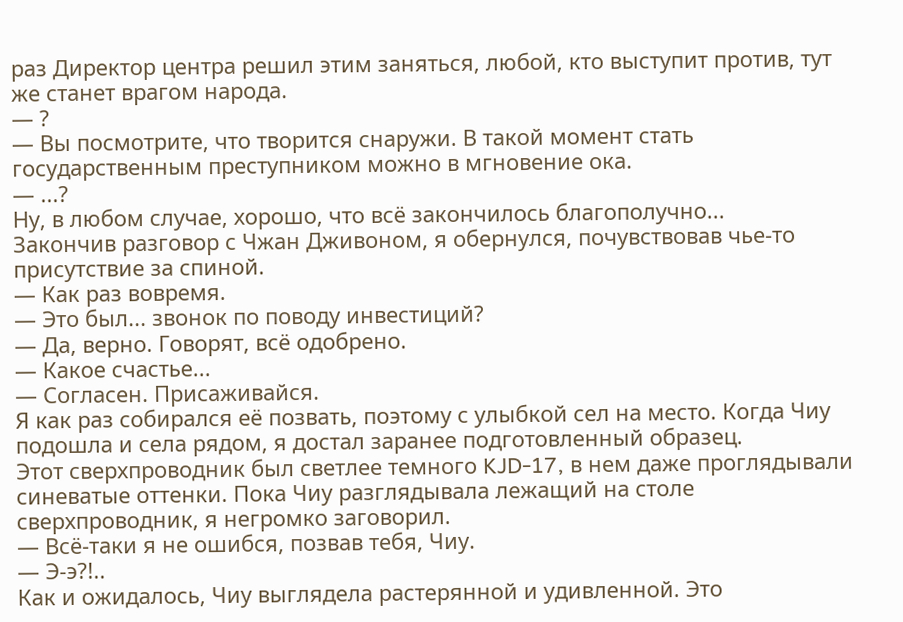раз Директор центра решил этим заняться, любой, кто выступит против, тут же станет врагом народа.
— ?
— Вы посмотрите, что творится снаружи. В такой момент стать государственным преступником можно в мгновение ока.
— ...?
Ну, в любом случае, хорошо, что всё закончилось благополучно...
Закончив разговор с Чжан Дживоном, я обернулся, почувствовав чье-то присутствие за спиной.
— Как раз вовремя.
— Это был... звонок по поводу инвестиций?
— Да, верно. Говорят, всё одобрено.
— Какое счастье...
— Согласен. Присаживайся.
Я как раз собирался её позвать, поэтому с улыбкой сел на место. Когда Чиу подошла и села рядом, я достал заранее подготовленный образец.
Этот сверхпроводник был светлее темного KJD-17, в нем даже проглядывали синеватые оттенки. Пока Чиу разглядывала лежащий на столе сверхпроводник, я негромко заговорил.
— Всё-таки я не ошибся, позвав тебя, Чиу.
— Э-э?!..
Как и ожидалось, Чиу выглядела растерянной и удивленной. Это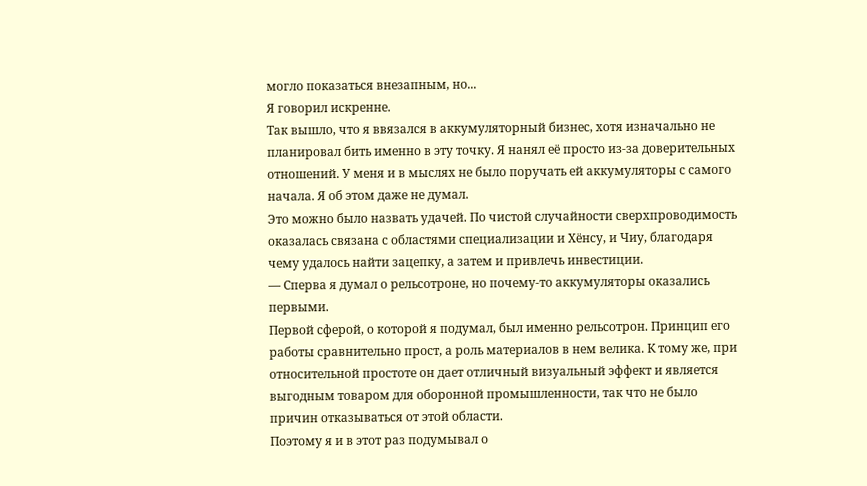могло показаться внезапным, но...
Я говорил искренне.
Так вышло, что я ввязался в аккумуляторный бизнес, хотя изначально не планировал бить именно в эту точку. Я нанял её просто из-за доверительных отношений. У меня и в мыслях не было поручать ей аккумуляторы с самого начала. Я об этом даже не думал.
Это можно было назвать удачей. По чистой случайности сверхпроводимость оказалась связана с областями специализации и Хёнсу, и Чиу, благодаря чему удалось найти зацепку, а затем и привлечь инвестиции.
— Сперва я думал о рельсотроне, но почему-то аккумуляторы оказались первыми.
Первой сферой, о которой я подумал, был именно рельсотрон. Принцип его работы сравнительно прост, а роль материалов в нем велика. К тому же, при относительной простоте он дает отличный визуальный эффект и является выгодным товаром для оборонной промышленности, так что не было причин отказываться от этой области.
Поэтому я и в этот раз подумывал о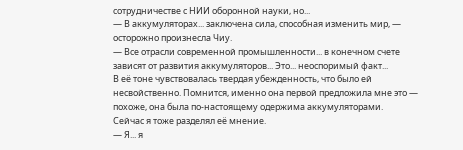сотрудничестве с НИИ оборонной науки, но...
— В аккумуляторах... заключена сила, способная изменить мир, — осторожно произнесла Чиу.
— Все отрасли современной промышленности... в конечном счете зависят от развития аккумуляторов... Это... неоспоримый факт...
В её тоне чувствовалась твердая убежденность, что было ей несвойственно. Помнится, именно она первой предложила мне это — похоже, она была по-настоящему одержима аккумуляторами.
Сейчас я тоже разделял её мнение.
— Я... я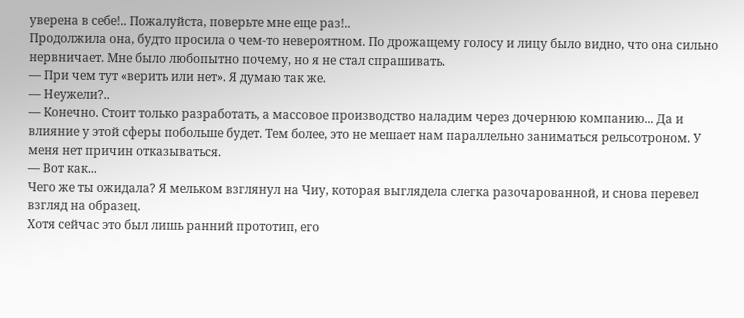уверена в себе!.. Пожалуйста, поверьте мне еще раз!..
Продолжила она, будто просила о чем-то невероятном. По дрожащему голосу и лицу было видно, что она сильно нервничает. Мне было любопытно почему, но я не стал спрашивать.
— При чем тут «верить или нет». Я думаю так же.
— Неужели?..
— Конечно. Стоит только разработать, а массовое производство наладим через дочернюю компанию... Да и влияние у этой сферы побольше будет. Тем более, это не мешает нам параллельно заниматься рельсотроном. У меня нет причин отказываться.
— Вот как...
Чего же ты ожидала? Я мельком взглянул на Чиу, которая выглядела слегка разочарованной, и снова перевел взгляд на образец.
Хотя сейчас это был лишь ранний прототип, его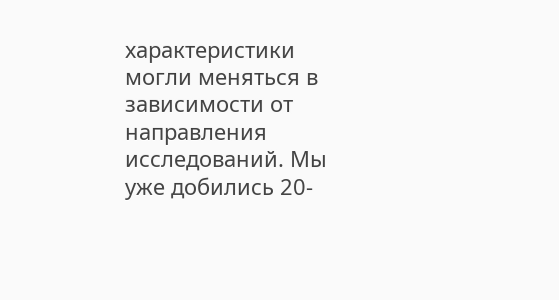характеристики могли меняться в зависимости от направления исследований. Мы уже добились 20-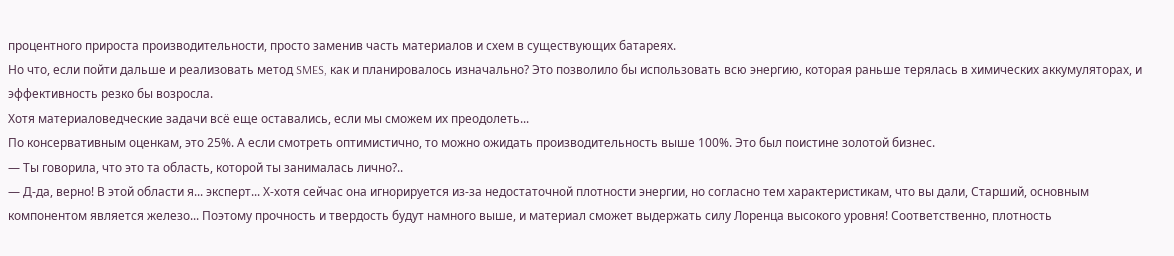процентного прироста производительности, просто заменив часть материалов и схем в существующих батареях.
Но что, если пойти дальше и реализовать метод SMES, как и планировалось изначально? Это позволило бы использовать всю энергию, которая раньше терялась в химических аккумуляторах, и эффективность резко бы возросла.
Хотя материаловедческие задачи всё еще оставались, если мы сможем их преодолеть...
По консервативным оценкам, это 25%. А если смотреть оптимистично, то можно ожидать производительность выше 100%. Это был поистине золотой бизнес.
— Ты говорила, что это та область, которой ты занималась лично?..
— Д-да, верно! В этой области я... эксперт... Х-хотя сейчас она игнорируется из-за недостаточной плотности энергии, но согласно тем характеристикам, что вы дали, Старший, основным компонентом является железо... Поэтому прочность и твердость будут намного выше, и материал сможет выдержать силу Лоренца высокого уровня! Соответственно, плотность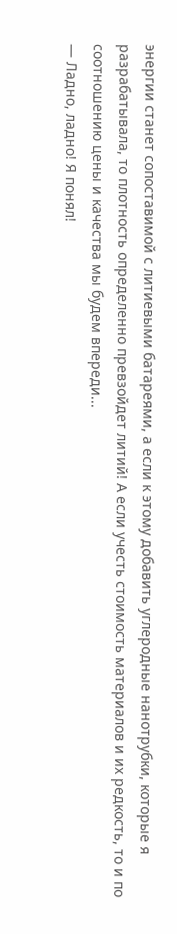энергии станет сопоставимой с литиевыми батареями, а если к этому добавить углеродные нанотрубки, которые я разрабатывала, то плотность определенно превзойдет литий! А если учесть стоимость материалов и их редкость, то и по соотношению цены и качества мы будем впереди...
— Ладно, ладно! Я понял!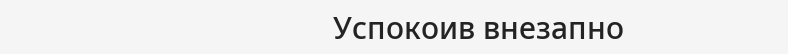Успокоив внезапно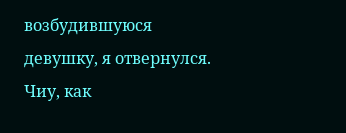возбудившуюся девушку, я отвернулся. Чиу, как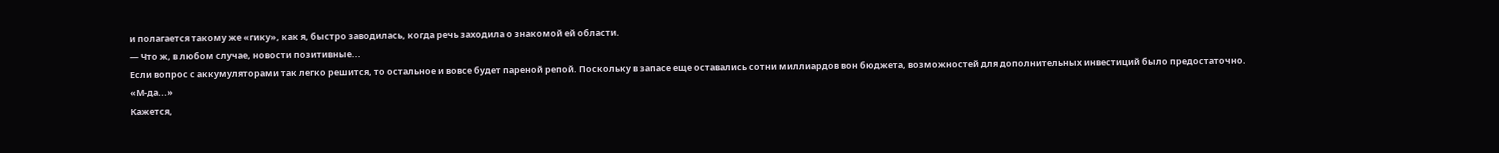и полагается такому же «гику», как я, быстро заводилась, когда речь заходила о знакомой ей области.
— Что ж, в любом случае, новости позитивные...
Если вопрос с аккумуляторами так легко решится, то остальное и вовсе будет пареной репой. Поскольку в запасе еще оставались сотни миллиардов вон бюджета, возможностей для дополнительных инвестиций было предостаточно.
«М-да...»
Кажется,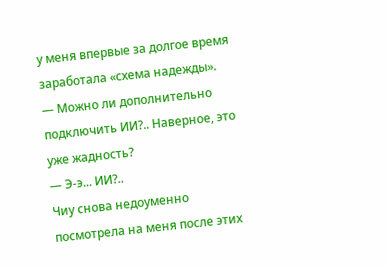у меня впервые за долгое время заработала «схема надежды».
— Можно ли дополнительно подключить ИИ?.. Наверное, это уже жадность?
— Э-э... ИИ?..
Чиу снова недоуменно посмотрела на меня после этих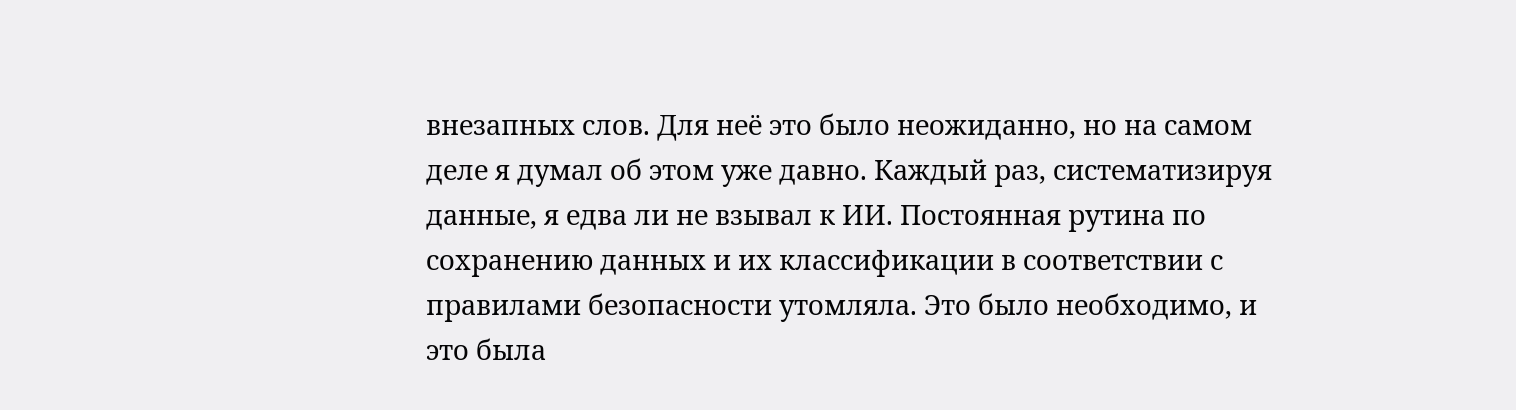внезапных слов. Для неё это было неожиданно, но на самом деле я думал об этом уже давно. Каждый раз, систематизируя данные, я едва ли не взывал к ИИ. Постоянная рутина по сохранению данных и их классификации в соответствии с правилами безопасности утомляла. Это было необходимо, и это была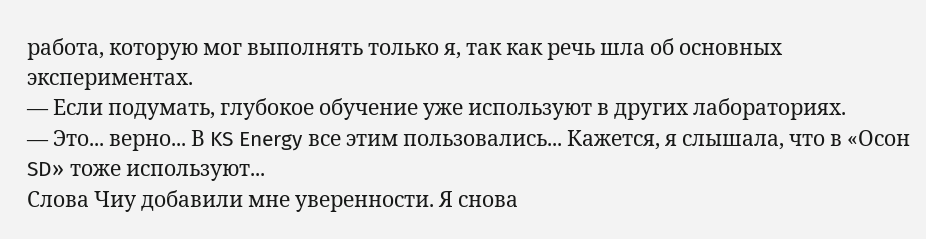работа, которую мог выполнять только я, так как речь шла об основных экспериментах.
— Если подумать, глубокое обучение уже используют в других лабораториях.
— Это... верно... В KS Energy все этим пользовались... Кажется, я слышала, что в «Осон SD» тоже используют...
Слова Чиу добавили мне уверенности. Я снова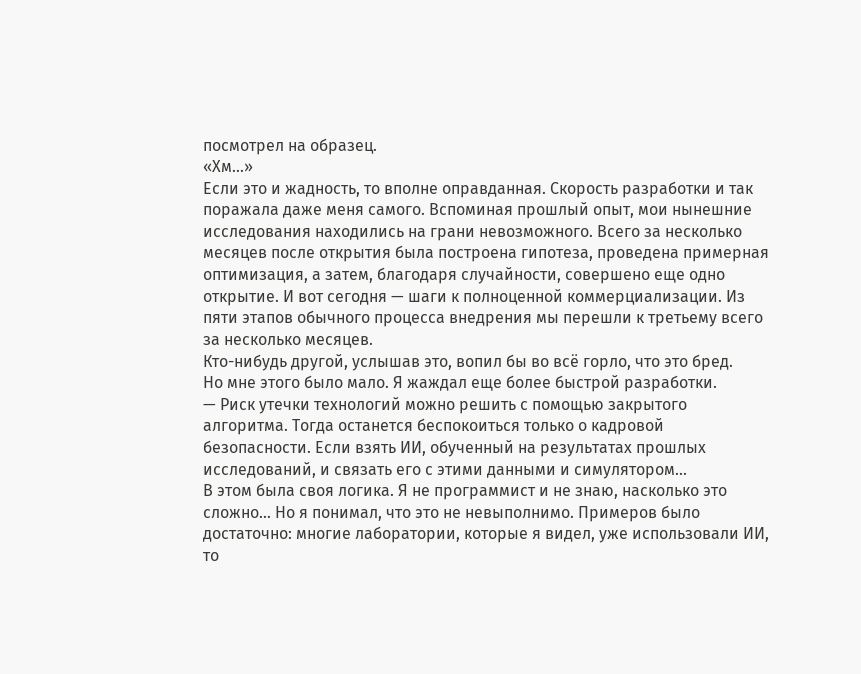посмотрел на образец.
«Хм...»
Если это и жадность, то вполне оправданная. Скорость разработки и так поражала даже меня самого. Вспоминая прошлый опыт, мои нынешние исследования находились на грани невозможного. Всего за несколько месяцев после открытия была построена гипотеза, проведена примерная оптимизация, а затем, благодаря случайности, совершено еще одно открытие. И вот сегодня — шаги к полноценной коммерциализации. Из пяти этапов обычного процесса внедрения мы перешли к третьему всего за несколько месяцев.
Кто-нибудь другой, услышав это, вопил бы во всё горло, что это бред.
Но мне этого было мало. Я жаждал еще более быстрой разработки.
— Риск утечки технологий можно решить с помощью закрытого алгоритма. Тогда останется беспокоиться только о кадровой безопасности. Если взять ИИ, обученный на результатах прошлых исследований, и связать его с этими данными и симулятором...
В этом была своя логика. Я не программист и не знаю, насколько это сложно... Но я понимал, что это не невыполнимо. Примеров было достаточно: многие лаборатории, которые я видел, уже использовали ИИ, то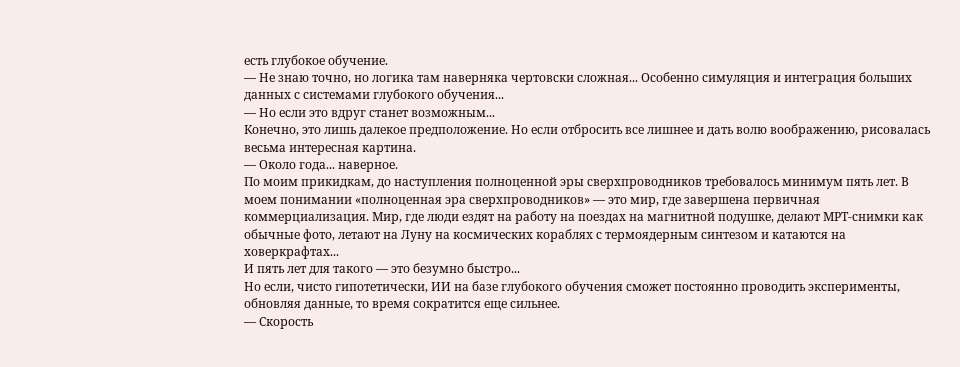есть глубокое обучение.
— Не знаю точно, но логика там наверняка чертовски сложная... Особенно симуляция и интеграция больших данных с системами глубокого обучения...
— Но если это вдруг станет возможным...
Конечно, это лишь далекое предположение. Но если отбросить все лишнее и дать волю воображению, рисовалась весьма интересная картина.
— Около года... наверное.
По моим прикидкам, до наступления полноценной эры сверхпроводников требовалось минимум пять лет. В моем понимании «полноценная эра сверхпроводников» — это мир, где завершена первичная коммерциализация. Мир, где люди ездят на работу на поездах на магнитной подушке, делают МРТ-снимки как обычные фото, летают на Луну на космических кораблях с термоядерным синтезом и катаются на ховеркрафтах...
И пять лет для такого — это безумно быстро...
Но если, чисто гипотетически, ИИ на базе глубокого обучения сможет постоянно проводить эксперименты, обновляя данные, то время сократится еще сильнее.
— Скорость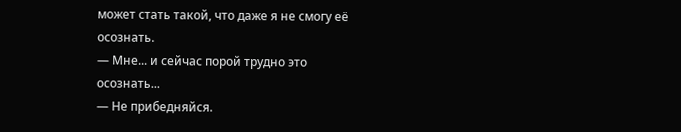может стать такой, что даже я не смогу её осознать.
— Мне... и сейчас порой трудно это осознать...
— Не прибедняйся.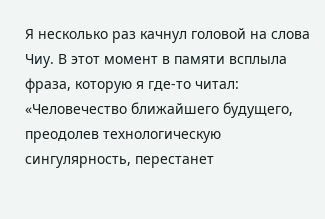Я несколько раз качнул головой на слова Чиу. В этот момент в памяти всплыла фраза, которую я где-то читал:
«Человечество ближайшего будущего, преодолев технологическую сингулярность, перестанет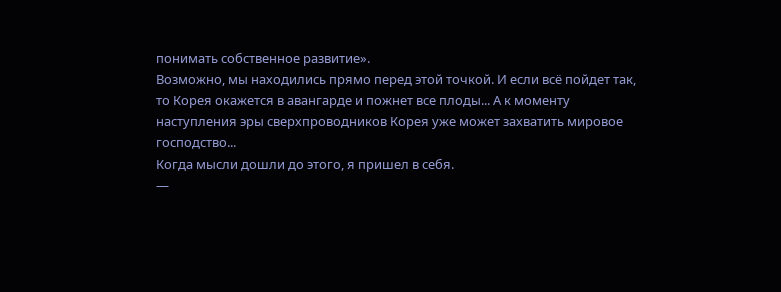понимать собственное развитие».
Возможно, мы находились прямо перед этой точкой. И если всё пойдет так, то Корея окажется в авангарде и пожнет все плоды... А к моменту наступления эры сверхпроводников Корея уже может захватить мировое господство...
Когда мысли дошли до этого, я пришел в себя.
—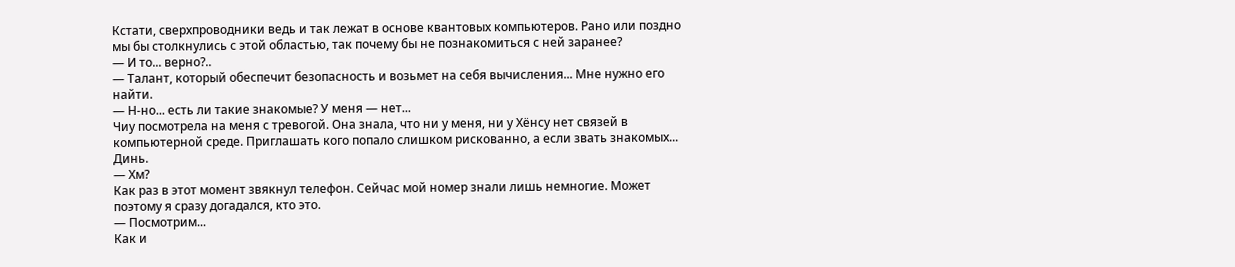Кстати, сверхпроводники ведь и так лежат в основе квантовых компьютеров. Рано или поздно мы бы столкнулись с этой областью, так почему бы не познакомиться с ней заранее?
— И то... верно?..
— Талант, который обеспечит безопасность и возьмет на себя вычисления... Мне нужно его найти.
— Н-но... есть ли такие знакомые? У меня — нет...
Чиу посмотрела на меня с тревогой. Она знала, что ни у меня, ни у Хёнсу нет связей в компьютерной среде. Приглашать кого попало слишком рискованно, а если звать знакомых...
Динь.
— Хм?
Как раз в этот момент звякнул телефон. Сейчас мой номер знали лишь немногие. Может поэтому я сразу догадался, кто это.
— Посмотрим...
Как и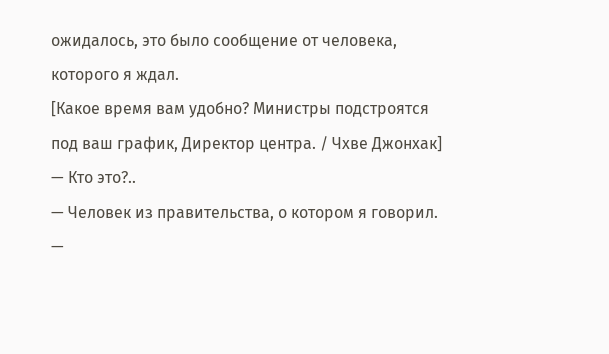ожидалось, это было сообщение от человека, которого я ждал.
[Какое время вам удобно? Министры подстроятся под ваш график, Директор центра. / Чхве Джонхак]
— Кто это?..
— Человек из правительства, о котором я говорил.
—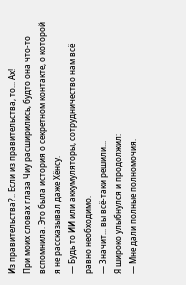Из правительства?.. Если из правительства, то... Ах!
При моих словах глаза Чиу расширились, будто она что-то вспомнила. Это была история о секретном контакте, о которой я не рассказывал даже Хёнсу.
— Будь то ИИ или аккумуляторы, сотрудничество нам всё равно необходимо.
— Значит... вы всё-таки решили...
Я широко улыбнулся и продолжил:
— Мне дали полные полномочия.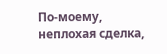По-моему, неплохая сделка,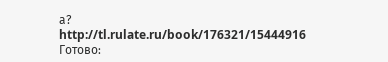а?
http://tl.rulate.ru/book/176321/15444916
Готово: